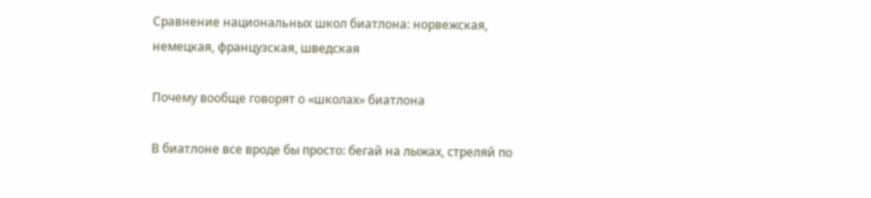Сравнение национальных школ биатлона: норвежская, немецкая, французская, шведская

Почему вообще говорят о «школах» биатлона

В биатлоне все вроде бы просто: бегай на лыжах, стреляй по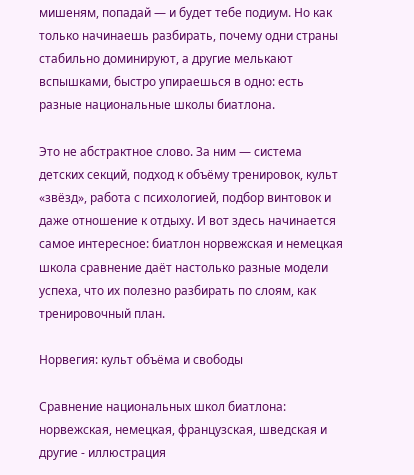мишеням, попадай — и будет тебе подиум. Но как только начинаешь разбирать, почему одни страны стабильно доминируют, а другие мелькают вспышками, быстро упираешься в одно: есть разные национальные школы биатлона.

Это не абстрактное слово. За ним — система детских секций, подход к объёму тренировок, культ «звёзд», работа с психологией, подбор винтовок и даже отношение к отдыху. И вот здесь начинается самое интересное: биатлон норвежская и немецкая школа сравнение даёт настолько разные модели успеха, что их полезно разбирать по слоям, как тренировочный план.

Норвегия: культ объёма и свободы

Сравнение национальных школ биатлона: норвежская, немецкая, французская, шведская и другие - иллюстрация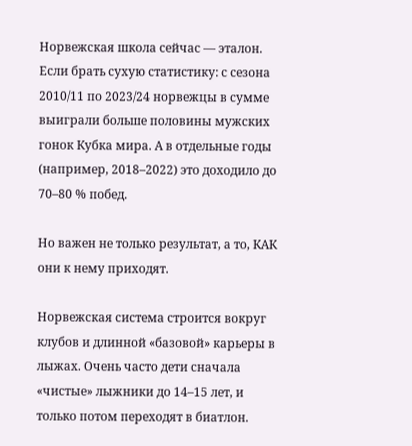Норвежская школа сейчас — эталон. Если брать сухую статистику: с сезона 2010/11 по 2023/24 норвежцы в сумме выиграли больше половины мужских гонок Кубка мира. А в отдельные годы (например, 2018–2022) это доходило до 70–80 % побед.

Но важен не только результат, а то, КАК они к нему приходят.

Норвежская система строится вокруг клубов и длинной «базовой» карьеры в лыжах. Очень часто дети сначала «чистые» лыжники до 14–15 лет, и только потом переходят в биатлон.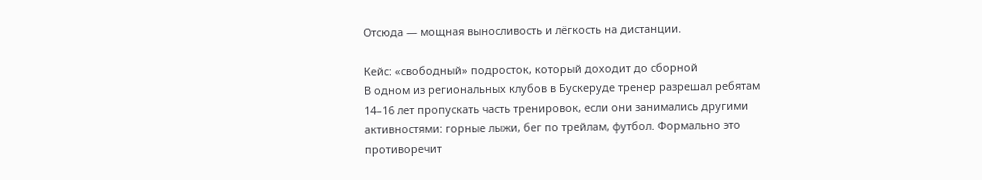Отсюда — мощная выносливость и лёгкость на дистанции.

Кейс: «свободный» подросток, который доходит до сборной
В одном из региональных клубов в Бускеруде тренер разрешал ребятам 14–16 лет пропускать часть тренировок, если они занимались другими активностями: горные лыжи, бег по трейлам, футбол. Формально это противоречит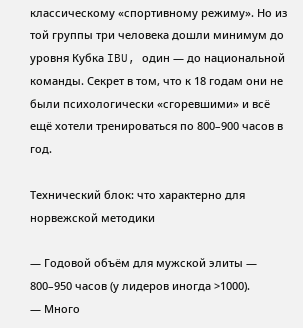классическому «спортивному режиму». Но из той группы три человека дошли минимум до уровня Кубка IBU, один — до национальной команды. Секрет в том, что к 18 годам они не были психологически «сгоревшими» и всё ещё хотели тренироваться по 800–900 часов в год.

Технический блок: что характерно для норвежской методики

— Годовой объём для мужской элиты — 800–950 часов (у лидеров иногда >1000).
— Много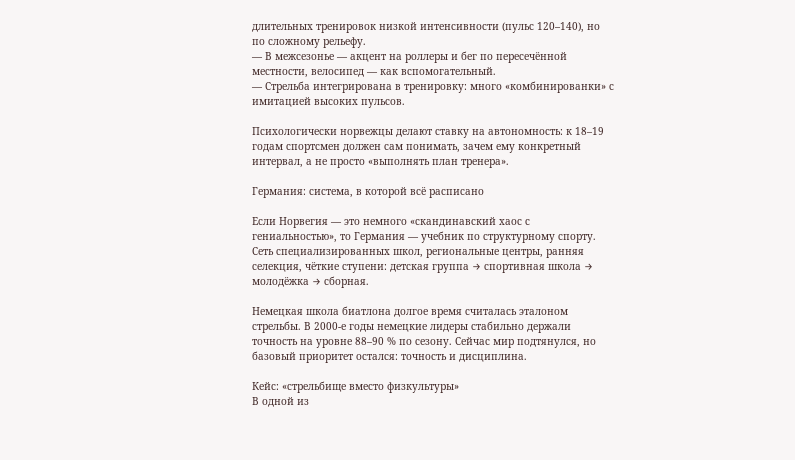длительных тренировок низкой интенсивности (пульс 120–140), но по сложному рельефу.
— В межсезонье — акцент на роллеры и бег по пересечённой местности, велосипед — как вспомогательный.
— Стрельба интегрирована в тренировку: много «комбинированки» с имитацией высоких пульсов.

Психологически норвежцы делают ставку на автономность: к 18–19 годам спортсмен должен сам понимать, зачем ему конкретный интервал, а не просто «выполнять план тренера».

Германия: система, в которой всё расписано

Если Норвегия — это немного «скандинавский хаос с гениальностью», то Германия — учебник по структурному спорту. Сеть специализированных школ, региональные центры, ранняя селекция, чёткие ступени: детская группа → спортивная школа → молодёжка → сборная.

Немецкая школа биатлона долгое время считалась эталоном стрельбы. В 2000‑е годы немецкие лидеры стабильно держали точность на уровне 88–90 % по сезону. Сейчас мир подтянулся, но базовый приоритет остался: точность и дисциплина.

Кейс: «стрельбище вместо физкультуры»
В одной из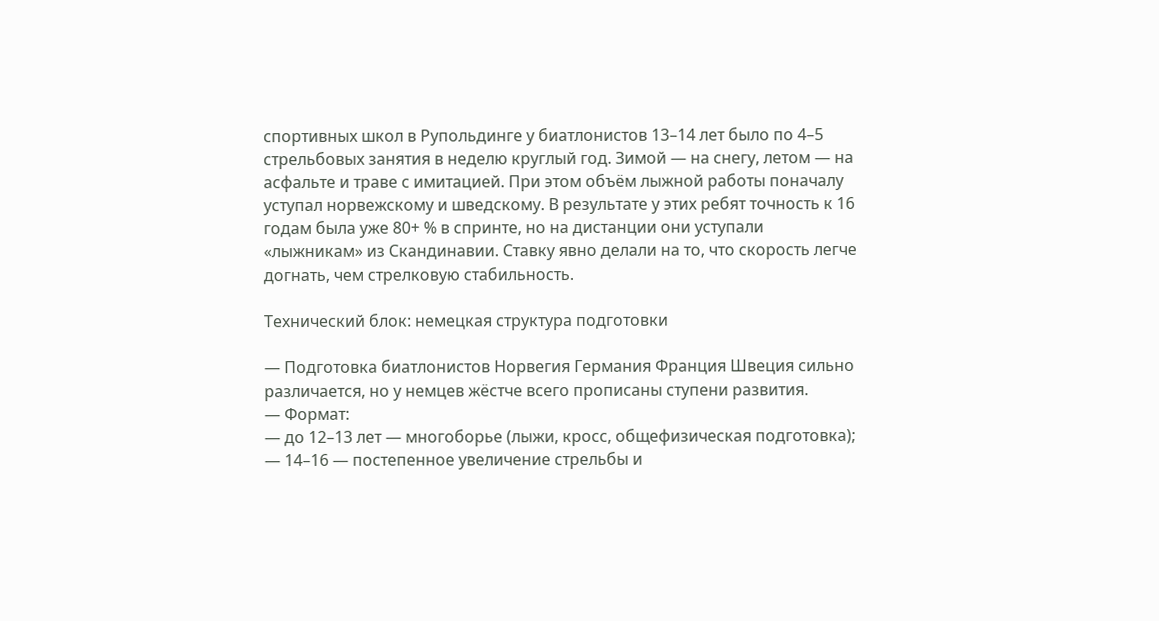спортивных школ в Рупольдинге у биатлонистов 13–14 лет было по 4–5 стрельбовых занятия в неделю круглый год. Зимой — на снегу, летом — на асфальте и траве с имитацией. При этом объём лыжной работы поначалу уступал норвежскому и шведскому. В результате у этих ребят точность к 16 годам была уже 80+ % в спринте, но на дистанции они уступали «лыжникам» из Скандинавии. Ставку явно делали на то, что скорость легче догнать, чем стрелковую стабильность.

Технический блок: немецкая структура подготовки

— Подготовка биатлонистов Норвегия Германия Франция Швеция сильно различается, но у немцев жёстче всего прописаны ступени развития.
— Формат:
— до 12–13 лет — многоборье (лыжи, кросс, общефизическая подготовка);
— 14–16 — постепенное увеличение стрельбы и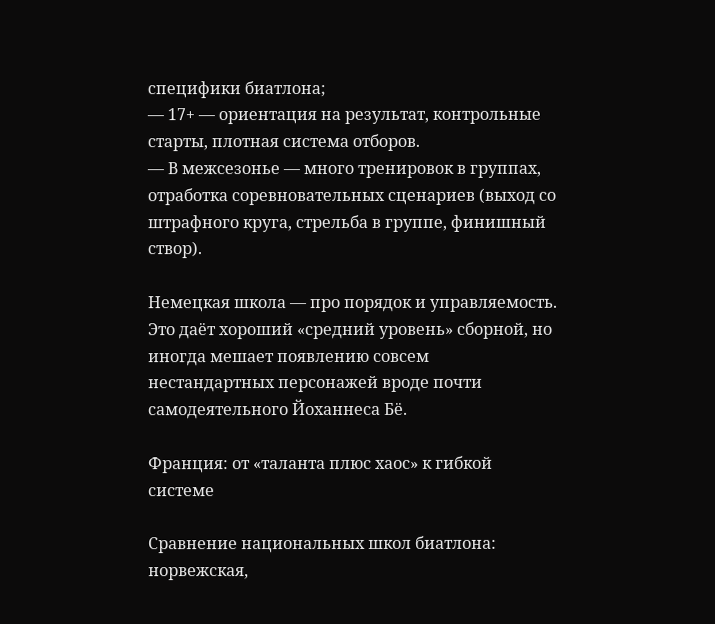специфики биатлона;
— 17+ — ориентация на результат, контрольные старты, плотная система отборов.
— В межсезонье — много тренировок в группах, отработка соревновательных сценариев (выход со штрафного круга, стрельба в группе, финишный створ).

Немецкая школа — про порядок и управляемость. Это даёт хороший «средний уровень» сборной, но иногда мешает появлению совсем нестандартных персонажей вроде почти самодеятельного Йоханнеса Бё.

Франция: от «таланта плюс хаос» к гибкой системе

Сравнение национальных школ биатлона: норвежская,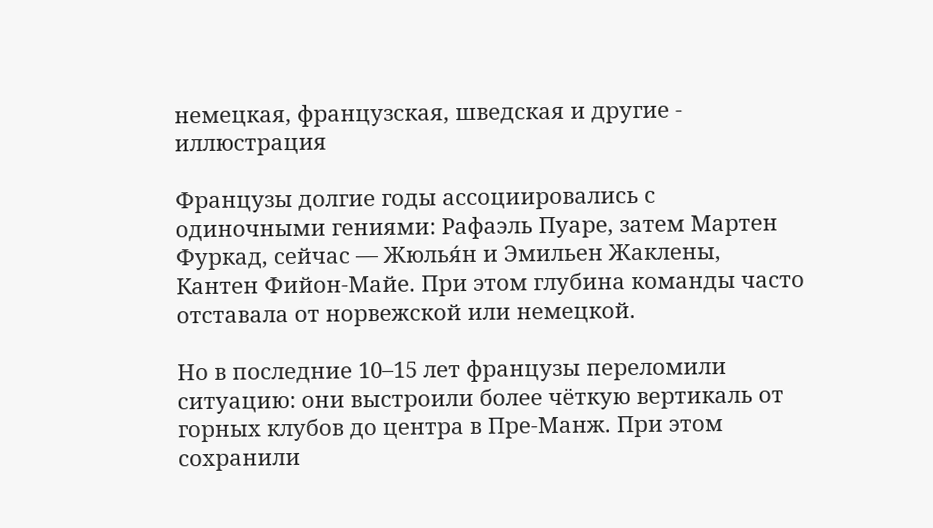немецкая, французская, шведская и другие - иллюстрация

Французы долгие годы ассоциировались с одиночными гениями: Рафаэль Пуаре, затем Мартен Фуркад, сейчас — Жюлья́н и Эмильен Жаклены, Кантен Фийон-Майе. При этом глубина команды часто отставала от норвежской или немецкой.

Но в последние 10–15 лет французы переломили ситуацию: они выстроили более чёткую вертикаль от горных клубов до центра в Пре‑Манж. При этом сохранили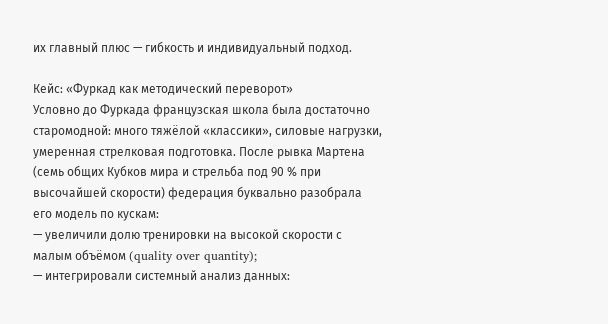их главный плюс — гибкость и индивидуальный подход.

Кейс: «Фуркад как методический переворот»
Условно до Фуркада французская школа была достаточно старомодной: много тяжёлой «классики», силовые нагрузки, умеренная стрелковая подготовка. После рывка Мартена (семь общих Кубков мира и стрельба под 90 % при высочайшей скорости) федерация буквально разобрала его модель по кускам:
— увеличили долю тренировки на высокой скорости с малым объёмом (quality over quantity);
— интегрировали системный анализ данных: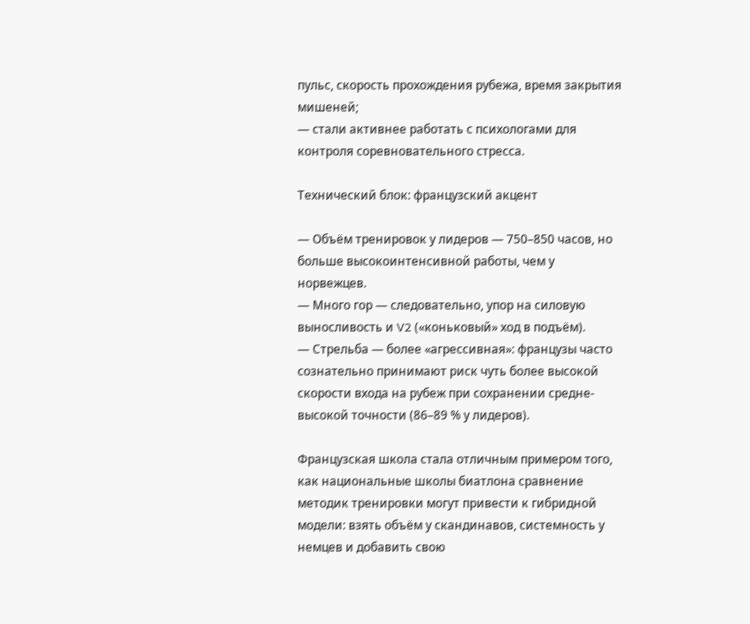пульс, скорость прохождения рубежа, время закрытия мишеней;
— стали активнее работать с психологами для контроля соревновательного стресса.

Технический блок: французский акцент

— Объём тренировок у лидеров — 750–850 часов, но больше высокоинтенсивной работы, чем у норвежцев.
— Много гор — следовательно, упор на силовую выносливость и V2 («коньковый» ход в подъём).
— Стрельба — более «агрессивная»: французы часто сознательно принимают риск чуть более высокой скорости входа на рубеж при сохранении средне-высокой точности (86–89 % у лидеров).

Французская школа стала отличным примером того, как национальные школы биатлона сравнение методик тренировки могут привести к гибридной модели: взять объём у скандинавов, системность у немцев и добавить свою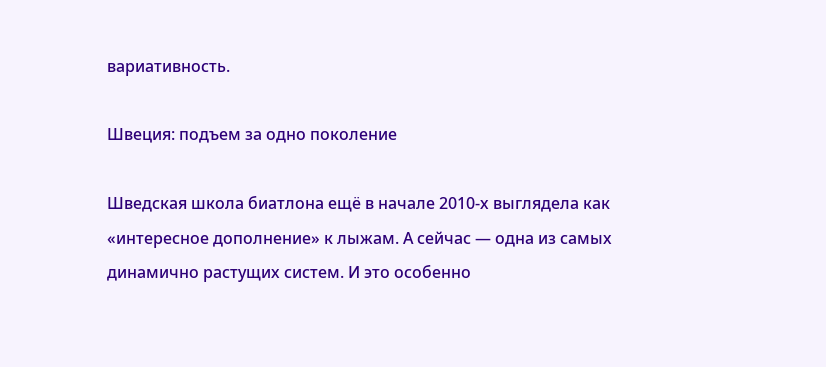вариативность.

Швеция: подъем за одно поколение

Шведская школа биатлона ещё в начале 2010‑х выглядела как «интересное дополнение» к лыжам. А сейчас — одна из самых динамично растущих систем. И это особенно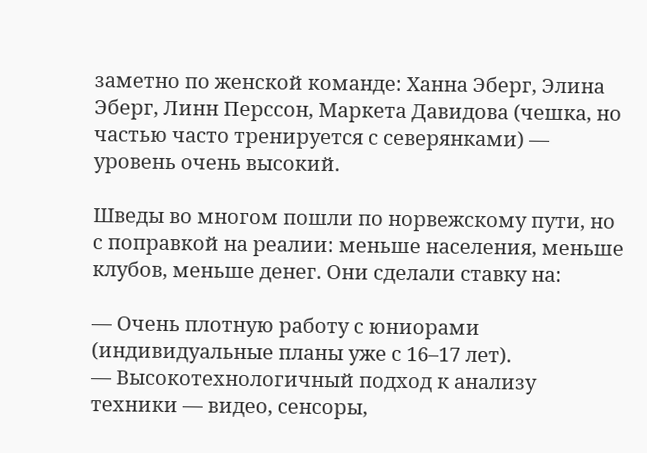заметно по женской команде: Ханна Эберг, Элина Эберг, Линн Перссон, Маркета Давидова (чешка, но частью часто тренируется с северянками) — уровень очень высокий.

Шведы во многом пошли по норвежскому пути, но с поправкой на реалии: меньше населения, меньше клубов, меньше денег. Они сделали ставку на:

— Очень плотную работу с юниорами (индивидуальные планы уже с 16–17 лет).
— Высокотехнологичный подход к анализу техники — видео, сенсоры,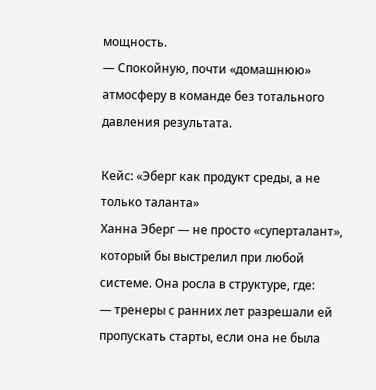мощность.
— Спокойную, почти «домашнюю» атмосферу в команде без тотального давления результата.

Кейс: «Эберг как продукт среды, а не только таланта»
Ханна Эберг — не просто «суперталант», который бы выстрелил при любой системе. Она росла в структуре, где:
— тренеры с ранних лет разрешали ей пропускать старты, если она не была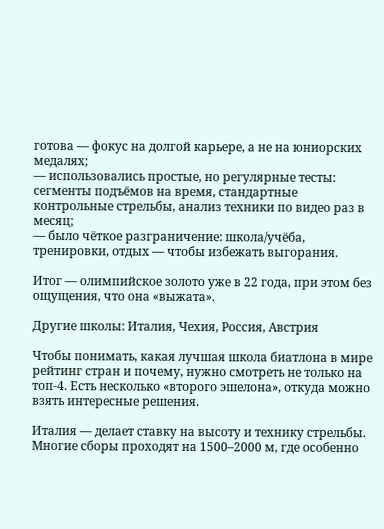готова — фокус на долгой карьере, а не на юниорских медалях;
— использовались простые, но регулярные тесты: сегменты подъёмов на время, стандартные контрольные стрельбы, анализ техники по видео раз в месяц;
— было чёткое разграничение: школа/учёба, тренировки, отдых — чтобы избежать выгорания.

Итог — олимпийское золото уже в 22 года, при этом без ощущения, что она «выжата».

Другие школы: Италия, Чехия, Россия, Австрия

Чтобы понимать, какая лучшая школа биатлона в мире рейтинг стран и почему, нужно смотреть не только на топ‑4. Есть несколько «второго эшелона», откуда можно взять интересные решения.

Италия — делает ставку на высоту и технику стрельбы. Многие сборы проходят на 1500–2000 м, где особенно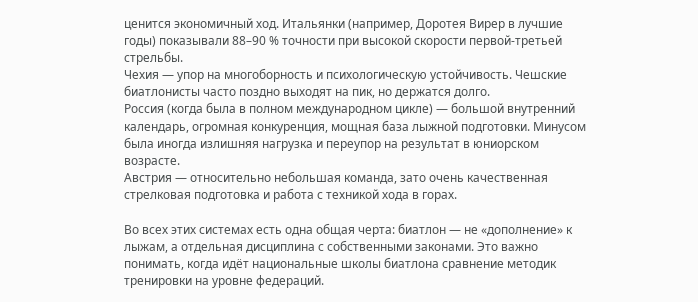ценится экономичный ход. Итальянки (например, Доротея Вирер в лучшие годы) показывали 88–90 % точности при высокой скорости первой-третьей стрельбы.
Чехия — упор на многоборность и психологическую устойчивость. Чешские биатлонисты часто поздно выходят на пик, но держатся долго.
Россия (когда была в полном международном цикле) — большой внутренний календарь, огромная конкуренция, мощная база лыжной подготовки. Минусом была иногда излишняя нагрузка и переупор на результат в юниорском возрасте.
Австрия — относительно небольшая команда, зато очень качественная стрелковая подготовка и работа с техникой хода в горах.

Во всех этих системах есть одна общая черта: биатлон — не «дополнение» к лыжам, а отдельная дисциплина с собственными законами. Это важно понимать, когда идёт национальные школы биатлона сравнение методик тренировки на уровне федераций.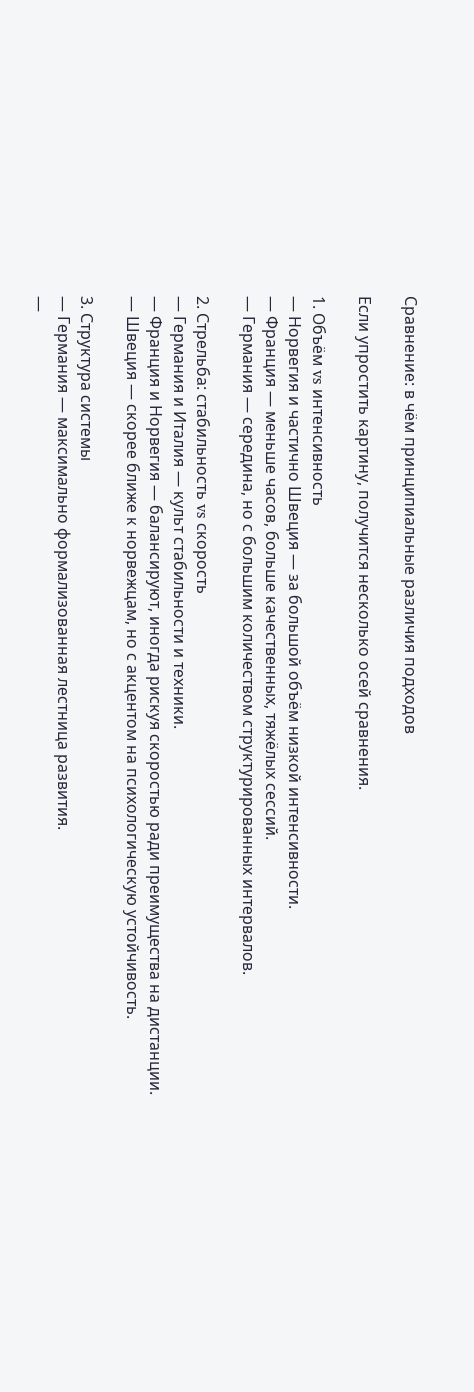Сравнение: в чём принципиальные различия подходов

Если упростить картину, получится несколько осей сравнения.

1. Объём vs интенсивность
— Норвегия и частично Швеция — за большой объём низкой интенсивности.
— Франция — меньше часов, больше качественных, тяжёлых сессий.
— Германия — середина, но с большим количеством структурированных интервалов.

2. Стрельба: стабильность vs скорость
— Германия и Италия — культ стабильности и техники.
— Франция и Норвегия — балансируют, иногда рискуя скоростью ради преимущества на дистанции.
— Швеция — скорее ближе к норвежцам, но с акцентом на психологическую устойчивость.

3. Структура системы
— Германия — максимально формализованная лестница развития.
—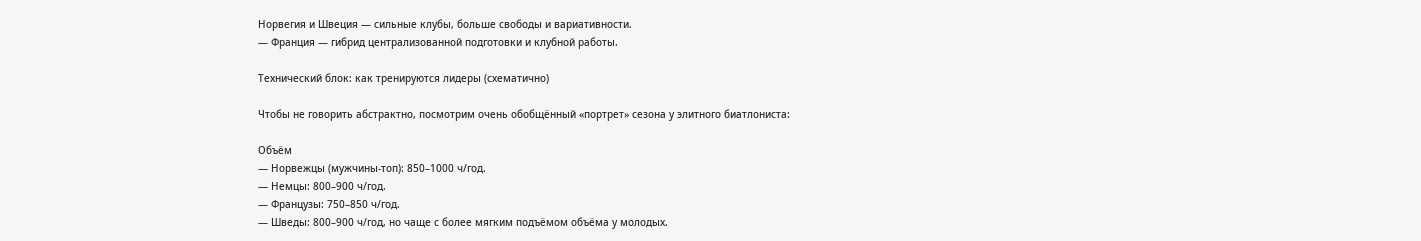Норвегия и Швеция — сильные клубы, больше свободы и вариативности.
— Франция — гибрид централизованной подготовки и клубной работы.

Технический блок: как тренируются лидеры (схематично)

Чтобы не говорить абстрактно, посмотрим очень обобщённый «портрет» сезона у элитного биатлониста:

Объём
— Норвежцы (мужчины‑топ): 850–1000 ч/год.
— Немцы: 800–900 ч/год.
— Французы: 750–850 ч/год.
— Шведы: 800–900 ч/год, но чаще с более мягким подъёмом объёма у молодых.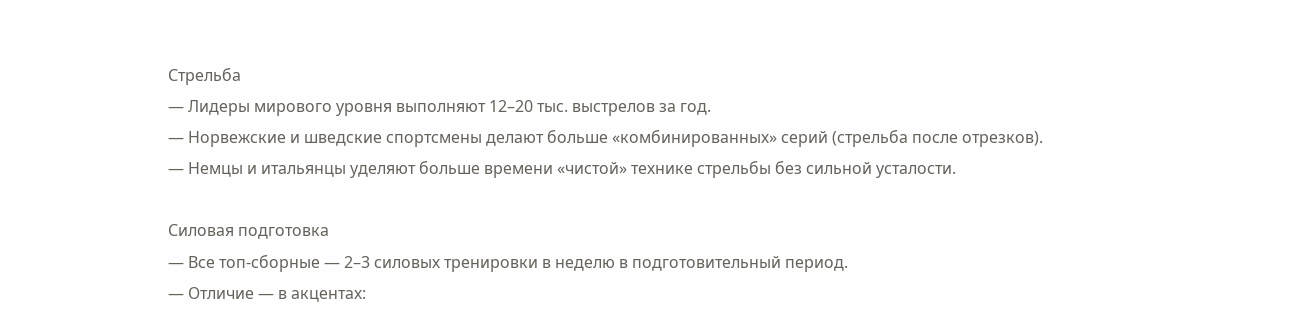Стрельба
— Лидеры мирового уровня выполняют 12–20 тыс. выстрелов за год.
— Норвежские и шведские спортсмены делают больше «комбинированных» серий (стрельба после отрезков).
— Немцы и итальянцы уделяют больше времени «чистой» технике стрельбы без сильной усталости.

Силовая подготовка
— Все топ‑сборные — 2–3 силовых тренировки в неделю в подготовительный период.
— Отличие — в акцентах: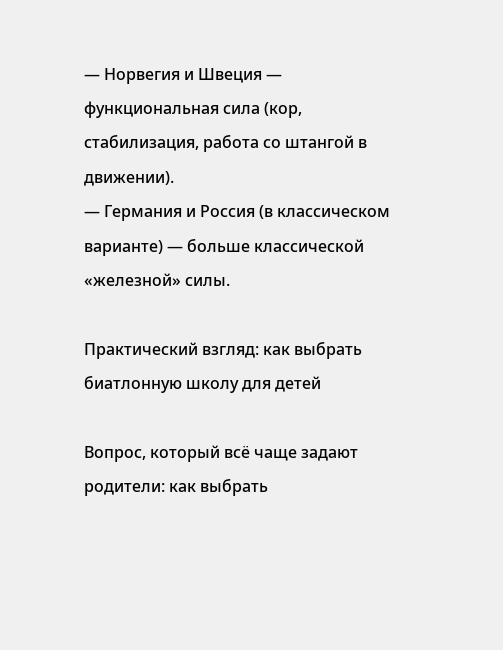— Норвегия и Швеция — функциональная сила (кор, стабилизация, работа со штангой в движении).
— Германия и Россия (в классическом варианте) — больше классической «железной» силы.

Практический взгляд: как выбрать биатлонную школу для детей

Вопрос, который всё чаще задают родители: как выбрать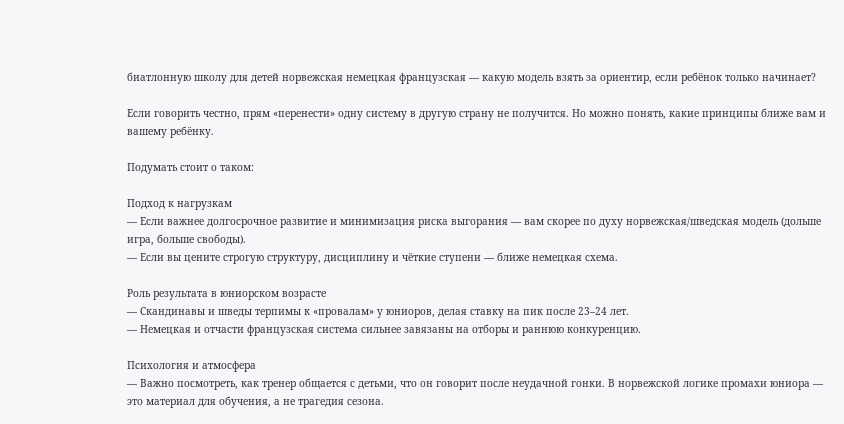биатлонную школу для детей норвежская немецкая французская — какую модель взять за ориентир, если ребёнок только начинает?

Если говорить честно, прям «перенести» одну систему в другую страну не получится. Но можно понять, какие принципы ближе вам и вашему ребёнку.

Подумать стоит о таком:

Подход к нагрузкам
— Если важнее долгосрочное развитие и минимизация риска выгорания — вам скорее по духу норвежская/шведская модель (дольше игра, больше свободы).
— Если вы цените строгую структуру, дисциплину и чёткие ступени — ближе немецкая схема.

Роль результата в юниорском возрасте
— Скандинавы и шведы терпимы к «провалам» у юниоров, делая ставку на пик после 23–24 лет.
— Немецкая и отчасти французская система сильнее завязаны на отборы и раннюю конкуренцию.

Психология и атмосфера
— Важно посмотреть, как тренер общается с детьми, что он говорит после неудачной гонки. В норвежской логике промахи юниора — это материал для обучения, а не трагедия сезона.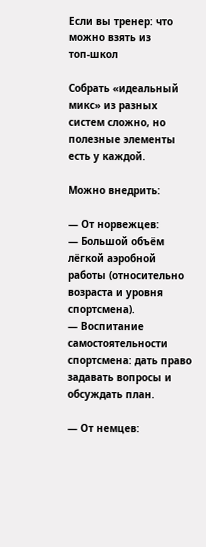Если вы тренер: что можно взять из топ‑школ

Собрать «идеальный микс» из разных систем сложно, но полезные элементы есть у каждой.

Можно внедрить:

— От норвежцев:
— Большой объём лёгкой аэробной работы (относительно возраста и уровня спортсмена).
— Воспитание самостоятельности спортсмена: дать право задавать вопросы и обсуждать план.

— От немцев: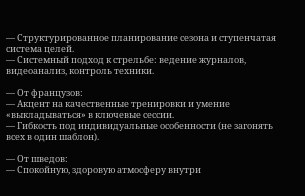— Структурированное планирование сезона и ступенчатая система целей.
— Системный подход к стрельбе: ведение журналов, видеоанализ, контроль техники.

— От французов:
— Акцент на качественные тренировки и умение «выкладываться» в ключевые сессии.
— Гибкость под индивидуальные особенности (не загонять всех в один шаблон).

— От шведов:
— Спокойную, здоровую атмосферу внутри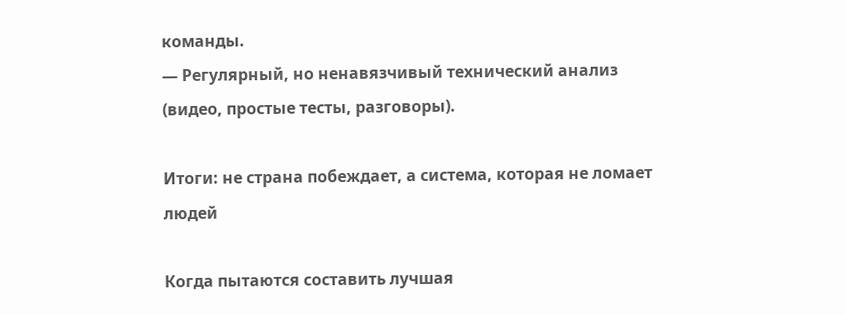команды.
— Регулярный, но ненавязчивый технический анализ (видео, простые тесты, разговоры).

Итоги: не страна побеждает, а система, которая не ломает людей

Когда пытаются составить лучшая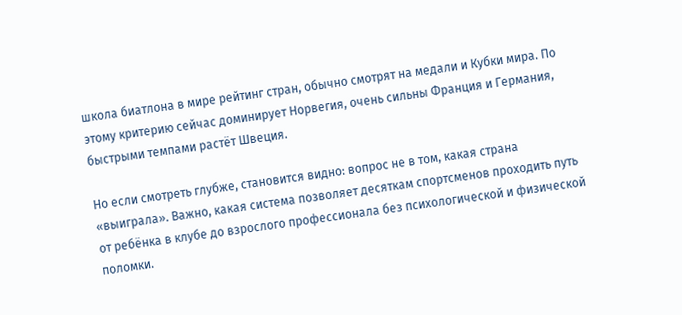школа биатлона в мире рейтинг стран, обычно смотрят на медали и Кубки мира. По этому критерию сейчас доминирует Норвегия, очень сильны Франция и Германия, быстрыми темпами растёт Швеция.

Но если смотреть глубже, становится видно: вопрос не в том, какая страна «выиграла». Важно, какая система позволяет десяткам спортсменов проходить путь от ребёнка в клубе до взрослого профессионала без психологической и физической поломки.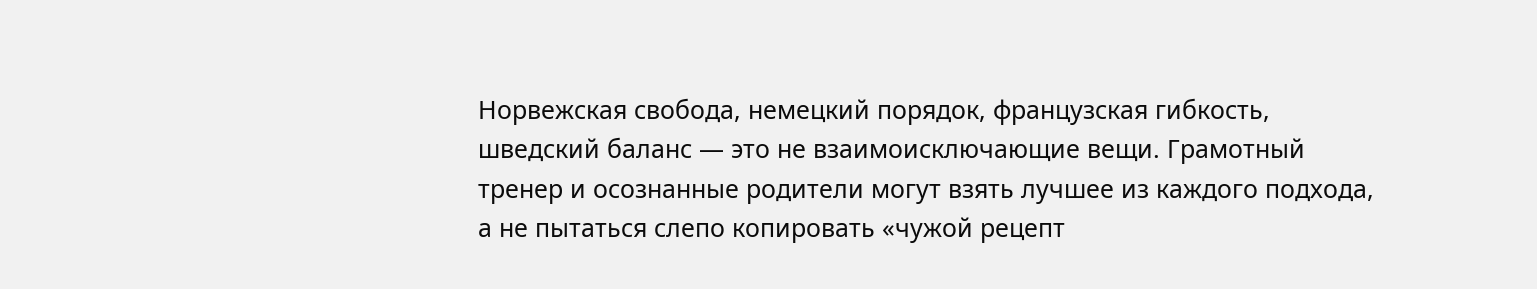Норвежская свобода, немецкий порядок, французская гибкость, шведский баланс — это не взаимоисключающие вещи. Грамотный тренер и осознанные родители могут взять лучшее из каждого подхода, а не пытаться слепо копировать «чужой рецепт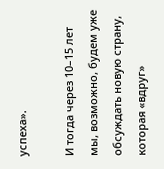успеха».

И тогда через 10–15 лет мы, возможно, будем уже обсуждать новую страну, которая «вдруг»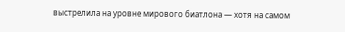выстрелила на уровне мирового биатлона — хотя на самом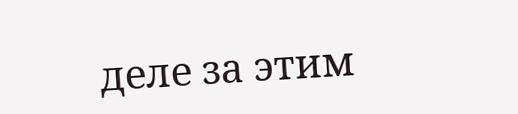деле за этим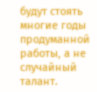будут стоять многие годы продуманной работы, а не случайный талант.